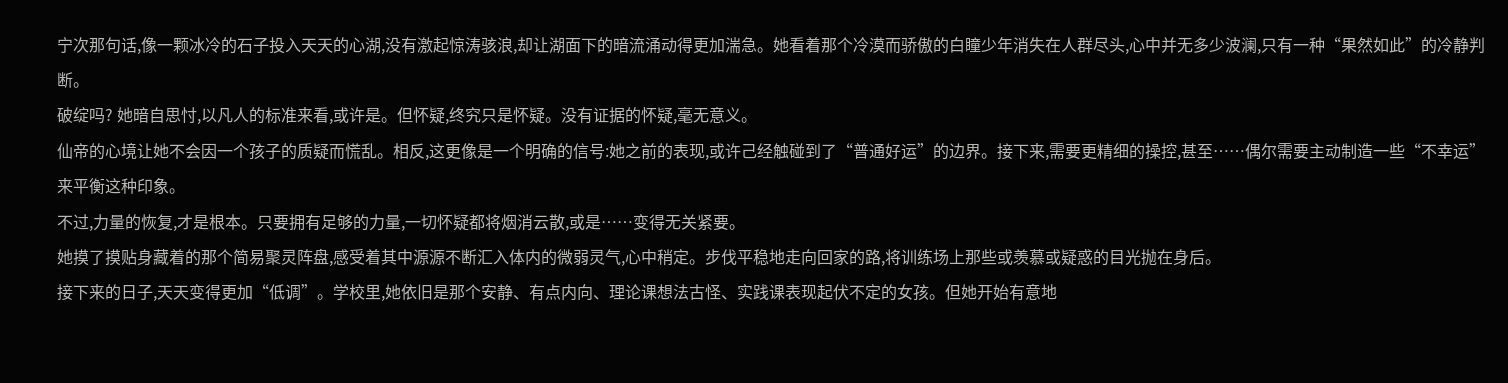宁次那句话,像一颗冰冷的石子投入天天的心湖,没有激起惊涛骇浪,却让湖面下的暗流涌动得更加湍急。她看着那个冷漠而骄傲的白瞳少年消失在人群尽头,心中并无多少波澜,只有一种“果然如此”的冷静判断。
破绽吗? 她暗自思忖,以凡人的标准来看,或许是。但怀疑,终究只是怀疑。没有证据的怀疑,毫无意义。
仙帝的心境让她不会因一个孩子的质疑而慌乱。相反,这更像是一个明确的信号:她之前的表现,或许己经触碰到了“普通好运”的边界。接下来,需要更精细的操控,甚至……偶尔需要主动制造一些“不幸运”来平衡这种印象。
不过,力量的恢复,才是根本。只要拥有足够的力量,一切怀疑都将烟消云散,或是……变得无关紧要。
她摸了摸贴身藏着的那个简易聚灵阵盘,感受着其中源源不断汇入体内的微弱灵气,心中稍定。步伐平稳地走向回家的路,将训练场上那些或羡慕或疑惑的目光抛在身后。
接下来的日子,天天变得更加“低调”。学校里,她依旧是那个安静、有点内向、理论课想法古怪、实践课表现起伏不定的女孩。但她开始有意地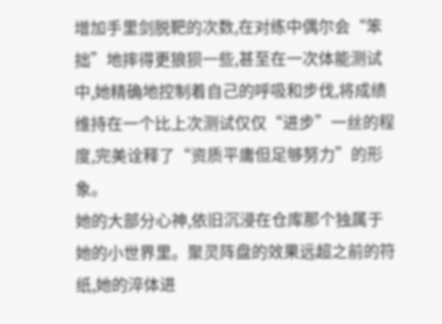增加手里剑脱靶的次数,在对练中偶尔会“笨拙”地摔得更狼狈一些,甚至在一次体能测试中,她精确地控制着自己的呼吸和步伐,将成绩维持在一个比上次测试仅仅“进步”一丝的程度,完美诠释了“资质平庸但足够努力”的形象。
她的大部分心神,依旧沉浸在仓库那个独属于她的小世界里。聚灵阵盘的效果远超之前的符纸,她的淬体进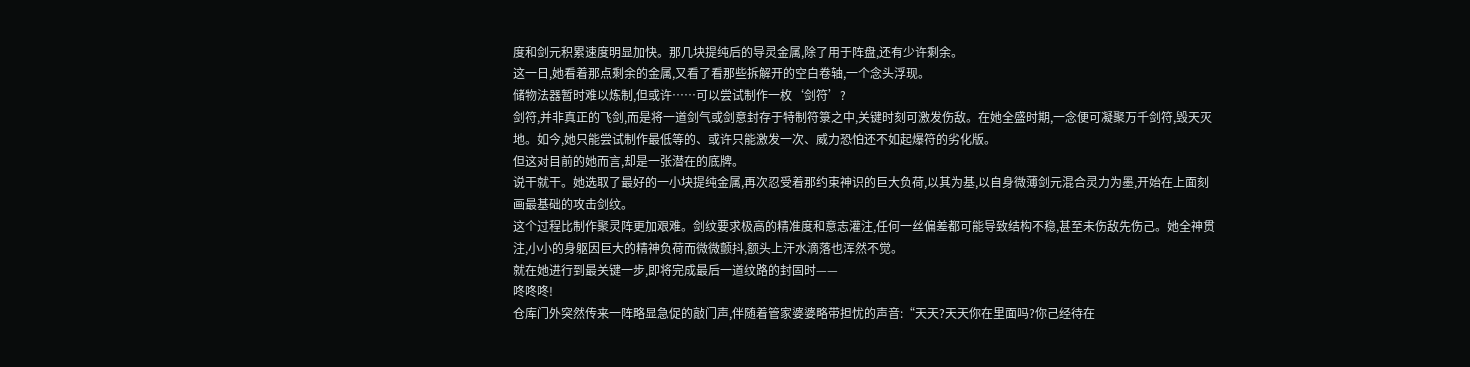度和剑元积累速度明显加快。那几块提纯后的导灵金属,除了用于阵盘,还有少许剩余。
这一日,她看着那点剩余的金属,又看了看那些拆解开的空白卷轴,一个念头浮现。
储物法器暂时难以炼制,但或许……可以尝试制作一枚‘剑符’?
剑符,并非真正的飞剑,而是将一道剑气或剑意封存于特制符箓之中,关键时刻可激发伤敌。在她全盛时期,一念便可凝聚万千剑符,毁天灭地。如今,她只能尝试制作最低等的、或许只能激发一次、威力恐怕还不如起爆符的劣化版。
但这对目前的她而言,却是一张潜在的底牌。
说干就干。她选取了最好的一小块提纯金属,再次忍受着那约束神识的巨大负荷,以其为基,以自身微薄剑元混合灵力为墨,开始在上面刻画最基础的攻击剑纹。
这个过程比制作聚灵阵更加艰难。剑纹要求极高的精准度和意志灌注,任何一丝偏差都可能导致结构不稳,甚至未伤敌先伤己。她全神贯注,小小的身躯因巨大的精神负荷而微微颤抖,额头上汗水滴落也浑然不觉。
就在她进行到最关键一步,即将完成最后一道纹路的封固时——
咚咚咚!
仓库门外突然传来一阵略显急促的敲门声,伴随着管家婆婆略带担忧的声音:“天天?天天你在里面吗?你己经待在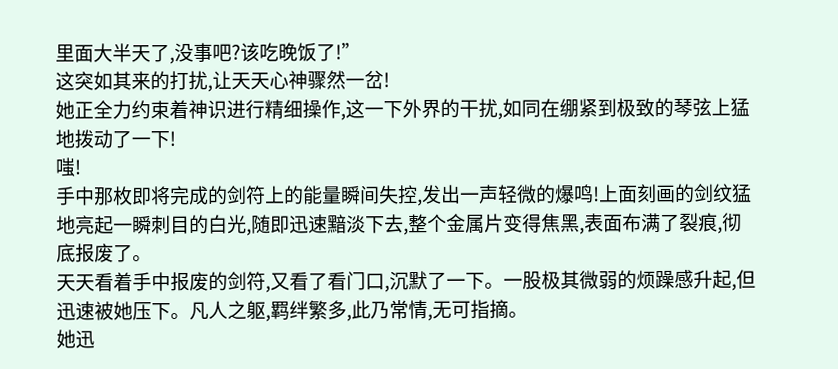里面大半天了,没事吧?该吃晚饭了!”
这突如其来的打扰,让天天心神骤然一岔!
她正全力约束着神识进行精细操作,这一下外界的干扰,如同在绷紧到极致的琴弦上猛地拨动了一下!
嗤!
手中那枚即将完成的剑符上的能量瞬间失控,发出一声轻微的爆鸣!上面刻画的剑纹猛地亮起一瞬刺目的白光,随即迅速黯淡下去,整个金属片变得焦黑,表面布满了裂痕,彻底报废了。
天天看着手中报废的剑符,又看了看门口,沉默了一下。一股极其微弱的烦躁感升起,但迅速被她压下。凡人之躯,羁绊繁多,此乃常情,无可指摘。
她迅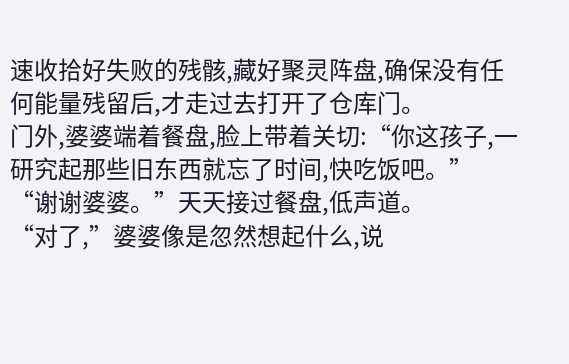速收拾好失败的残骸,藏好聚灵阵盘,确保没有任何能量残留后,才走过去打开了仓库门。
门外,婆婆端着餐盘,脸上带着关切:“你这孩子,一研究起那些旧东西就忘了时间,快吃饭吧。”
“谢谢婆婆。”天天接过餐盘,低声道。
“对了,”婆婆像是忽然想起什么,说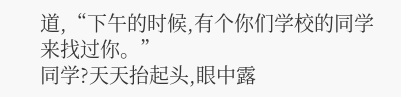道,“下午的时候,有个你们学校的同学来找过你。”
同学?天天抬起头,眼中露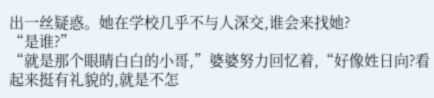出一丝疑惑。她在学校几乎不与人深交,谁会来找她?
“是谁?”
“就是那个眼睛白白的小哥,”婆婆努力回忆着,“好像姓日向?看起来挺有礼貌的,就是不怎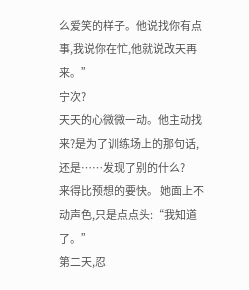么爱笑的样子。他说找你有点事,我说你在忙,他就说改天再来。”
宁次?
天天的心微微一动。他主动找来?是为了训练场上的那句话,还是……发现了别的什么?
来得比预想的要快。 她面上不动声色,只是点点头:“我知道了。”
第二天,忍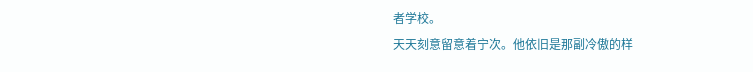者学校。
天天刻意留意着宁次。他依旧是那副冷傲的样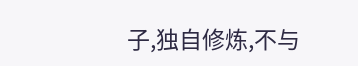子,独自修炼,不与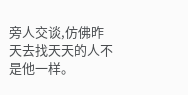旁人交谈,仿佛昨天去找天天的人不是他一样。